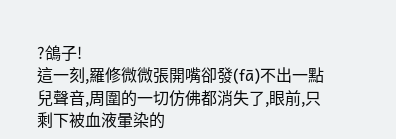?鴿子!
這一刻,羅修微微張開嘴卻發(fā)不出一點兒聲音,周圍的一切仿佛都消失了,眼前,只剩下被血液暈染的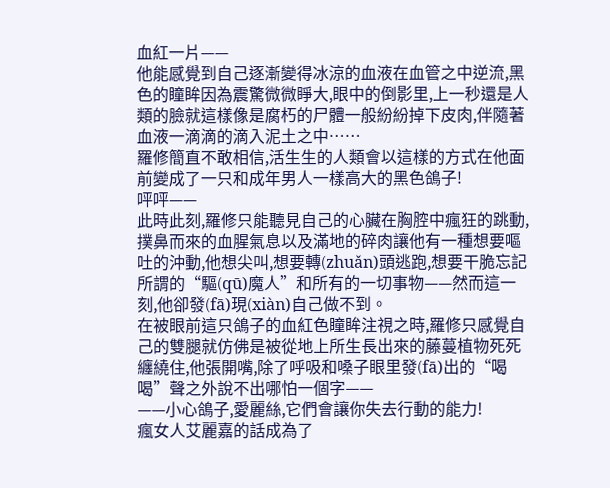血紅一片——
他能感覺到自己逐漸變得冰涼的血液在血管之中逆流,黑色的瞳眸因為震驚微微睜大,眼中的倒影里,上一秒還是人類的臉就這樣像是腐朽的尸體一般紛紛掉下皮肉,伴隨著血液一滴滴的滴入泥土之中……
羅修簡直不敢相信,活生生的人類會以這樣的方式在他面前變成了一只和成年男人一樣高大的黑色鴿子!
呯呯——
此時此刻,羅修只能聽見自己的心臟在胸腔中瘋狂的跳動,撲鼻而來的血腥氣息以及滿地的碎肉讓他有一種想要嘔吐的沖動,他想尖叫,想要轉(zhuǎn)頭逃跑,想要干脆忘記所謂的“驅(qū)魔人”和所有的一切事物——然而這一刻,他卻發(fā)現(xiàn)自己做不到。
在被眼前這只鴿子的血紅色瞳眸注視之時,羅修只感覺自己的雙腿就仿佛是被從地上所生長出來的藤蔓植物死死纏繞住,他張開嘴,除了呼吸和嗓子眼里發(fā)出的“喝喝”聲之外說不出哪怕一個字——
——小心鴿子,愛麗絲,它們會讓你失去行動的能力!
瘋女人艾麗嘉的話成為了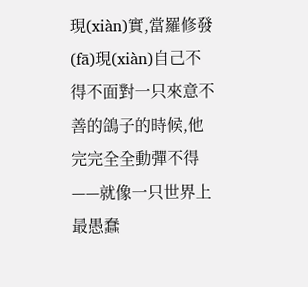現(xiàn)實,當羅修發(fā)現(xiàn)自己不得不面對一只來意不善的鴿子的時候,他完完全全動彈不得——就像一只世界上最愚蠢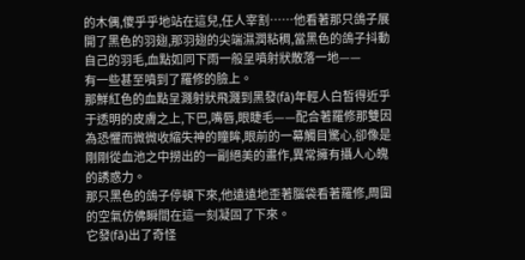的木偶,傻乎乎地站在這兒,任人宰割……他看著那只鴿子展開了黑色的羽翅,那羽翅的尖端濕潤粘稠,當黑色的鴿子抖動自己的羽毛,血點如同下雨一般呈噴射狀散落一地——
有一些甚至噴到了羅修的臉上。
那鮮紅色的血點呈濺射狀飛濺到黑發(fā)年輕人白皙得近乎于透明的皮膚之上,下巴,嘴唇,眼睫毛——配合著羅修那雙因為恐懼而微微收縮失神的瞳眸,眼前的一幕觸目驚心,卻像是剛剛從血池之中撈出的一副絕美的畫作,異常擁有攝人心魄的誘惑力。
那只黑色的鴿子停頓下來,他遠遠地歪著腦袋看著羅修,周圍的空氣仿佛瞬間在這一刻凝固了下來。
它發(fā)出了奇怪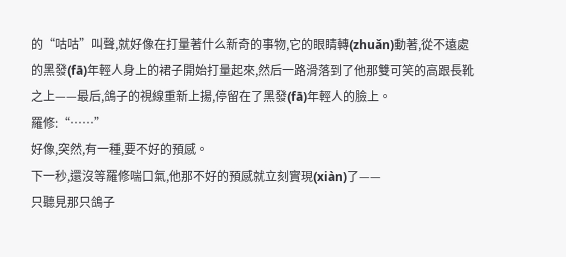的“咕咕”叫聲,就好像在打量著什么新奇的事物,它的眼睛轉(zhuǎn)動著,從不遠處的黑發(fā)年輕人身上的裙子開始打量起來,然后一路滑落到了他那雙可笑的高跟長靴之上——最后,鴿子的視線重新上揚,停留在了黑發(fā)年輕人的臉上。
羅修:“……”
好像,突然,有一種,要不好的預感。
下一秒,還沒等羅修喘口氣,他那不好的預感就立刻實現(xiàn)了——
只聽見那只鴿子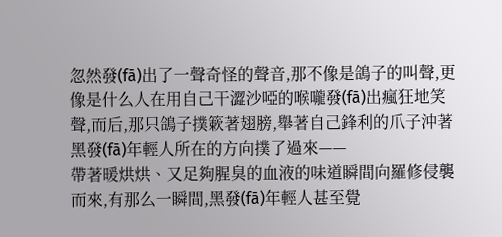忽然發(fā)出了一聲奇怪的聲音,那不像是鴿子的叫聲,更像是什么人在用自己干澀沙啞的喉嚨發(fā)出瘋狂地笑聲,而后,那只鴿子撲簌著翅膀,舉著自己鋒利的爪子沖著黑發(fā)年輕人所在的方向撲了過來——
帶著暖烘烘、又足夠腥臭的血液的味道瞬間向羅修侵襲而來,有那么一瞬間,黑發(fā)年輕人甚至覺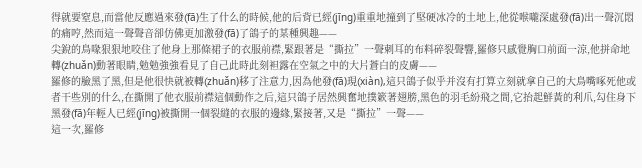得就要窒息,而當他反應過來發(fā)生了什么的時候,他的后背已經(jīng)重重地撞到了堅硬冰冷的土地上,他從喉嚨深處發(fā)出一聲沉悶的痛哼,然而這一聲聲音卻仿佛更加激發(fā)了鴿子的某種興趣——
尖銳的鳥喙狠狠地咬住了他身上那條裙子的衣服前襟,緊跟著是“撕拉”一聲刺耳的布料碎裂聲響,羅修只感覺胸口前面一涼,他拼命地轉(zhuǎn)動著眼睛,勉勉強強看見了自己此時此刻袒露在空氣之中的大片蒼白的皮膚——
羅修的臉黑了黑,但是他很快就被轉(zhuǎn)移了注意力,因為他發(fā)現(xiàn),這只鴿子似乎并沒有打算立刻就拿自己的大鳥嘴啄死他或者干些別的什么,在撕開了他衣服前襟這個動作之后,這只鴿子居然興奮地撲簌著翅膀,黑色的羽毛紛飛之間,它抬起鮮黃的利爪,勾住身下黑發(fā)年輕人已經(jīng)被撕開一個裂縫的衣服的邊緣,緊接著,又是“撕拉”一聲——
這一次,羅修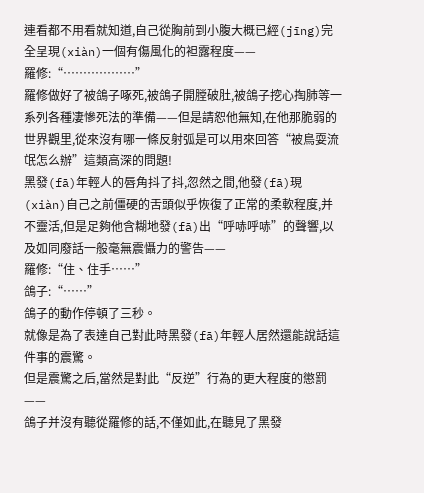連看都不用看就知道,自己從胸前到小腹大概已經(jīng)完全呈現(xiàn)一個有傷風化的袒露程度——
羅修:“………………”
羅修做好了被鴿子啄死,被鴿子開膛破肚,被鴿子挖心掏肺等一系列各種凄慘死法的準備——但是請恕他無知,在他那脆弱的世界觀里,從來沒有哪一條反射弧是可以用來回答“被鳥耍流氓怎么辦”這類高深的問題!
黑發(fā)年輕人的唇角抖了抖,忽然之間,他發(fā)現(xiàn)自己之前僵硬的舌頭似乎恢復了正常的柔軟程度,并不靈活,但是足夠他含糊地發(fā)出“呼哧呼哧”的聲響,以及如同廢話一般毫無震懾力的警告——
羅修:“住、住手……”
鴿子:“……”
鴿子的動作停頓了三秒。
就像是為了表達自己對此時黑發(fā)年輕人居然還能說話這件事的震驚。
但是震驚之后,當然是對此“反逆”行為的更大程度的懲罰——
鴿子并沒有聽從羅修的話,不僅如此,在聽見了黑發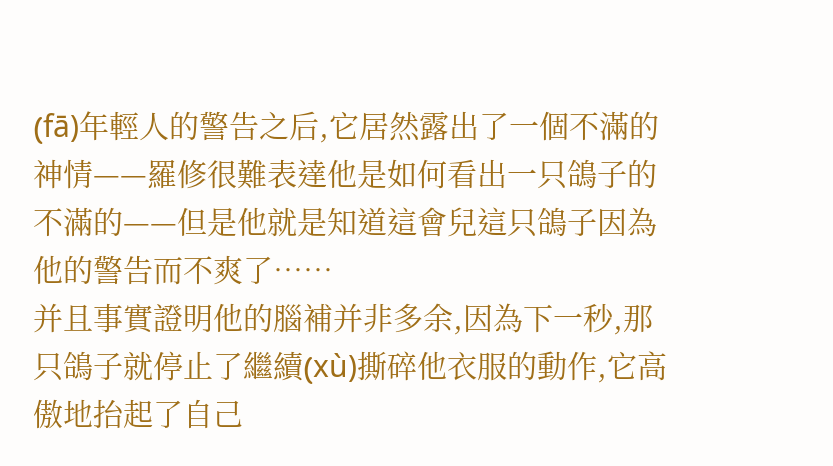(fā)年輕人的警告之后,它居然露出了一個不滿的神情——羅修很難表達他是如何看出一只鴿子的不滿的——但是他就是知道這會兒這只鴿子因為他的警告而不爽了……
并且事實證明他的腦補并非多余,因為下一秒,那只鴿子就停止了繼續(xù)撕碎他衣服的動作,它高傲地抬起了自己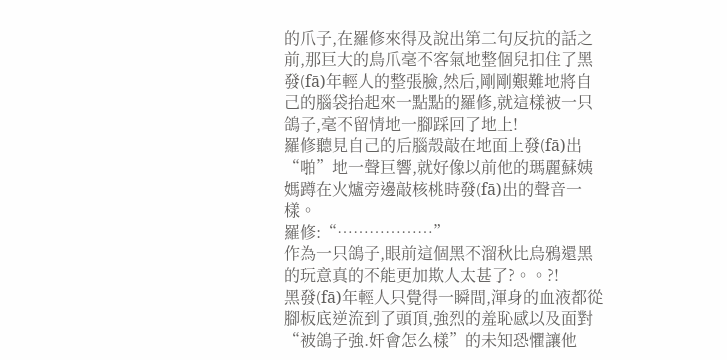的爪子,在羅修來得及說出第二句反抗的話之前,那巨大的鳥爪毫不客氣地整個兒扣住了黑發(fā)年輕人的整張臉,然后,剛剛艱難地將自己的腦袋抬起來一點點的羅修,就這樣被一只鴿子,毫不留情地一腳踩回了地上!
羅修聽見自己的后腦殼敲在地面上發(fā)出“啪”地一聲巨響,就好像以前他的瑪麗蘇姨媽蹲在火爐旁邊敲核桃時發(fā)出的聲音一樣。
羅修:“………………”
作為一只鴿子,眼前這個黑不溜秋比烏鴉還黑的玩意真的不能更加欺人太甚了?。。?!
黑發(fā)年輕人只覺得一瞬間,渾身的血液都從腳板底逆流到了頭頂,強烈的羞恥感以及面對“被鴿子強.奸會怎么樣”的未知恐懼讓他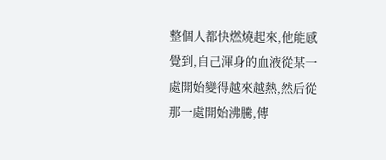整個人都快燃燒起來,他能感覺到,自己渾身的血液從某一處開始變得越來越熱,然后從那一處開始沸騰,傳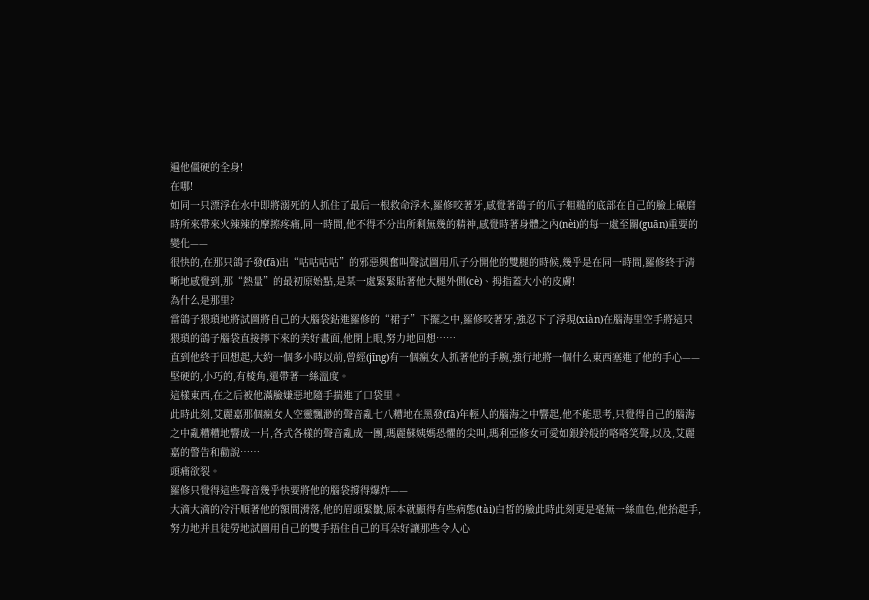遍他僵硬的全身!
在哪!
如同一只漂浮在水中即將溺死的人抓住了最后一根救命浮木,羅修咬著牙,感覺著鴿子的爪子粗糙的底部在自己的臉上碾磨時所來帶來火辣辣的摩擦疼痛,同一時間,他不得不分出所剩無幾的精神,感覺時著身體之內(nèi)的每一處至關(guān)重要的變化——
很快的,在那只鴿子發(fā)出“咕咕咕咕”的邪惡興奮叫聲試圖用爪子分開他的雙腿的時候,幾乎是在同一時間,羅修終于清晰地感覺到,那“熱量”的最初原始點,是某一處緊緊貼著他大腿外側(cè)、拇指蓋大小的皮膚!
為什么是那里?
當鴿子猥瑣地將試圖將自己的大腦袋鉆進羅修的“裙子”下擺之中,羅修咬著牙,強忍下了浮現(xiàn)在腦海里空手將這只猥瑣的鴿子腦袋直接擰下來的美好畫面,他閉上眼,努力地回想……
直到他終于回想起,大約一個多小時以前,曾經(jīng)有一個瘋女人抓著他的手腕,強行地將一個什么東西塞進了他的手心——
堅硬的,小巧的,有棱角,還帶著一絲溫度。
這樣東西,在之后被他滿臉嫌惡地隨手揣進了口袋里。
此時此刻,艾麗嘉那個瘋女人空靈飄渺的聲音亂七八糟地在黑發(fā)年輕人的腦海之中響起,他不能思考,只覺得自己的腦海之中亂糟糟地響成一片,各式各樣的聲音亂成一團,瑪麗蘇姨媽恐懼的尖叫,瑪利亞修女可愛如銀鈴般的咯咯笑聲,以及,艾麗嘉的警告和勸說……
頭痛欲裂。
羅修只覺得這些聲音幾乎快要將他的腦袋撐得爆炸——
大滴大滴的冷汗順著他的額間滑落,他的眉頭緊皺,原本就顯得有些病態(tài)白皙的臉此時此刻更是毫無一絲血色,他抬起手,努力地并且徒勞地試圖用自己的雙手捂住自己的耳朵好讓那些令人心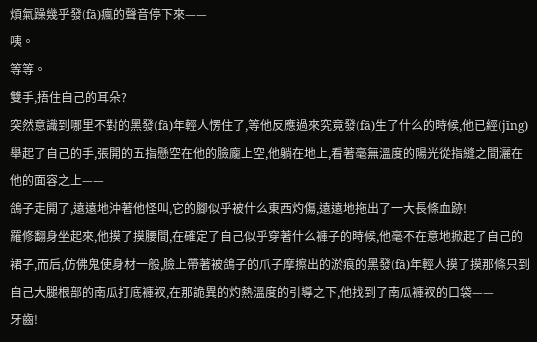煩氣躁幾乎發(fā)瘋的聲音停下來——
咦。
等等。
雙手,捂住自己的耳朵?
突然意識到哪里不對的黑發(fā)年輕人愣住了,等他反應過來究竟發(fā)生了什么的時候,他已經(jīng)舉起了自己的手,張開的五指懸空在他的臉龐上空,他躺在地上,看著毫無溫度的陽光從指縫之間灑在他的面容之上——
鴿子走開了,遠遠地沖著他怪叫,它的腳似乎被什么東西灼傷,遠遠地拖出了一大長條血跡!
羅修翻身坐起來,他摸了摸腰間,在確定了自己似乎穿著什么褲子的時候,他毫不在意地掀起了自己的裙子,而后,仿佛鬼使身材一般,臉上帶著被鴿子的爪子摩擦出的淤痕的黑發(fā)年輕人摸了摸那條只到自己大腿根部的南瓜打底褲衩,在那詭異的灼熱溫度的引導之下,他找到了南瓜褲衩的口袋——
牙齒!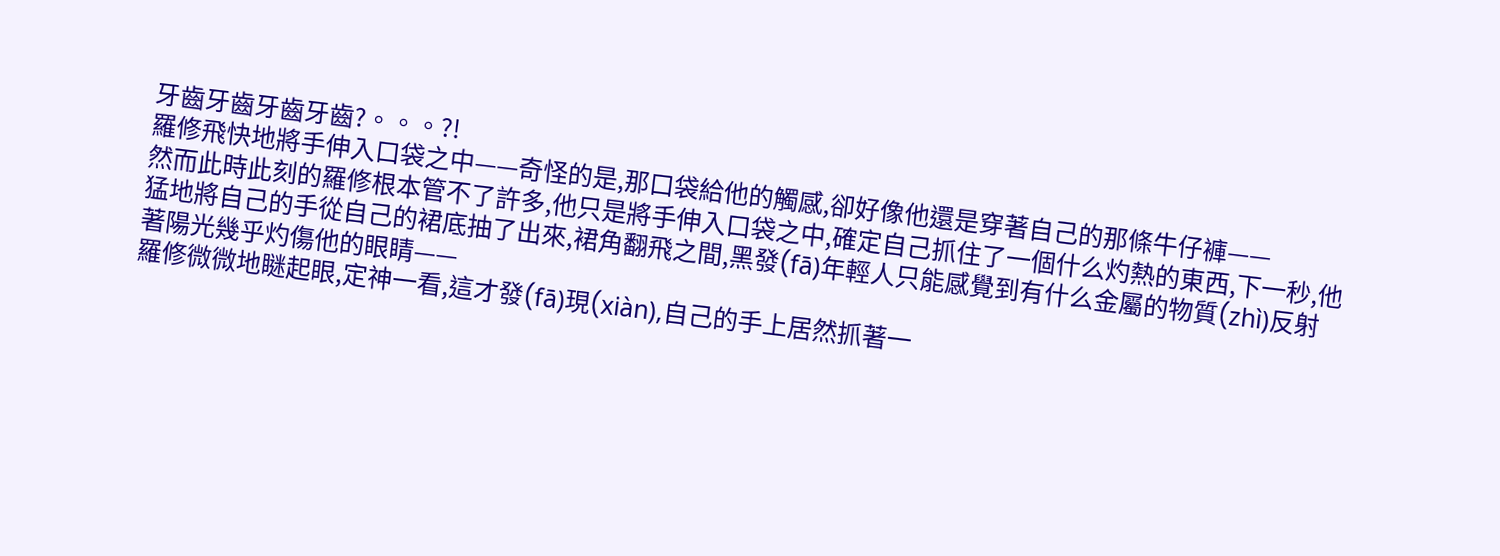牙齒牙齒牙齒牙齒?。。。?!
羅修飛快地將手伸入口袋之中——奇怪的是,那口袋給他的觸感,卻好像他還是穿著自己的那條牛仔褲——
然而此時此刻的羅修根本管不了許多,他只是將手伸入口袋之中,確定自己抓住了一個什么灼熱的東西,下一秒,他猛地將自己的手從自己的裙底抽了出來,裙角翻飛之間,黑發(fā)年輕人只能感覺到有什么金屬的物質(zhì)反射著陽光幾乎灼傷他的眼睛——
羅修微微地瞇起眼,定神一看,這才發(fā)現(xiàn),自己的手上居然抓著一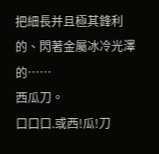把細長并且極其鋒利的、閃著金屬冰冷光澤的……
西瓜刀。
口口口.或西!瓜!刀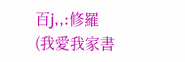百j,,:修羅
(我愛我家書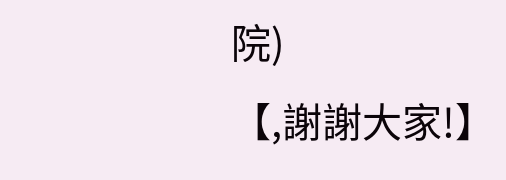院)
【,謝謝大家!】